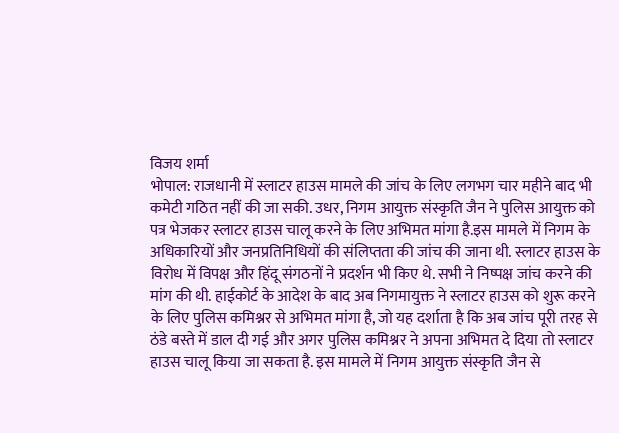विजय शर्मा
भोपाल: राजधानी में स्लाटर हाउस मामले की जांच के लिए लगभग चार महीने बाद भी कमेटी गठित नहीं की जा सकी. उधर, निगम आयुक्त संस्कृति जैन ने पुलिस आयुक्त को पत्र भेजकर स्लाटर हाउस चालू करने के लिए अभिमत मांगा है.इस मामले में निगम के अधिकारियों और जनप्रतिनिधियों की संलिप्तता की जांच की जाना थी. स्लाटर हाउस के विरोध में विपक्ष और हिंदू संगठनों ने प्रदर्शन भी किए थे. सभी ने निष्पक्ष जांच करने की मांग की थी. हाईकोर्ट के आदेश के बाद अब निगमायुक्त ने स्लाटर हाउस को शुरू करने के लिए पुलिस कमिश्नर से अभिमत मांगा है, जो यह दर्शाता है कि अब जांच पूरी तरह से ठंडे बस्ते में डाल दी गई और अगर पुलिस कमिश्नर ने अपना अभिमत दे दिया तो स्लाटर हाउस चालू किया जा सकता है. इस मामले में निगम आयुक्त संस्कृति जैन से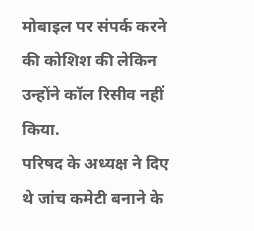मोबाइल पर संपर्क करने की कोशिश की लेकिन उन्होंने कॉल रिसीव नहीं किया.
परिषद के अध्यक्ष ने दिए थे जांच कमेटी बनाने के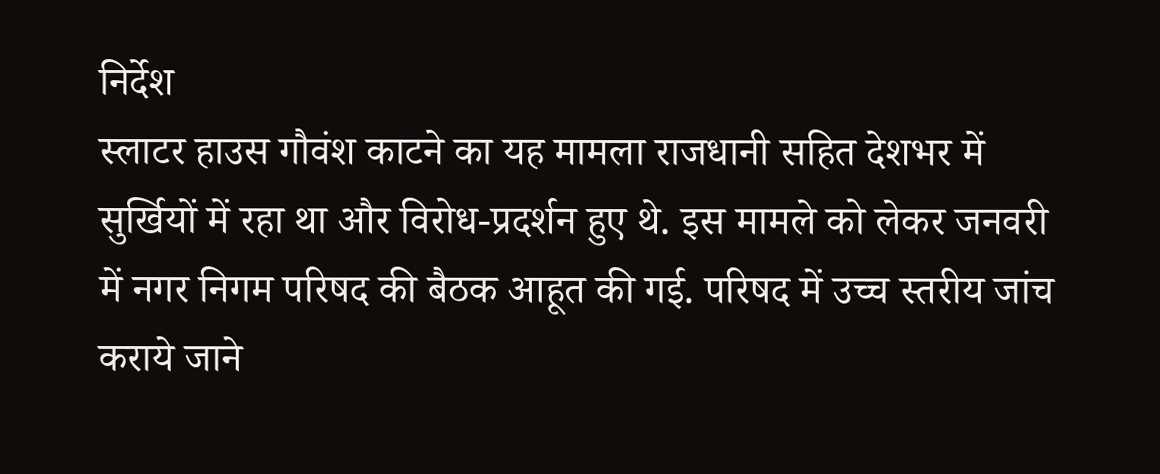निर्देश
स्लाटर हाउस गौवंश काटने का यह मामला राजधानी सहित देशभर में सुर्खियों में रहा था और विरोध-प्रदर्शन हुए थे. इस मामले को लेकर जनवरी में नगर निगम परिषद की बैठक आहूत की गई. परिषद में उच्च स्तरीय जांच कराये जाने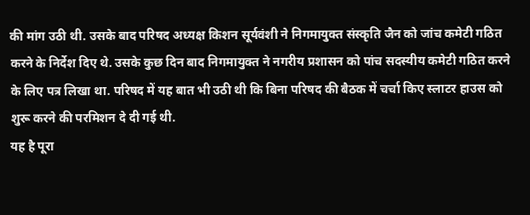की मांग उठी थी. उसके बाद परिषद अध्यक्ष किशन सूर्यवंशी ने निगमायुक्त संस्कृति जैन को जांच कमेटी गठित करने के निर्देश दिए थे. उसके कुछ दिन बाद निगमायुक्त ने नगरीय प्रशासन को पांच सदस्यीय कमेटी गठित करने के लिए पत्र लिखा था. परिषद में यह बात भी उठी थी कि बिना परिषद की बैठक में चर्चा किए स्लाटर हाउस को शुरू करने की परमिशन दे दी गई थी.
यह है पूरा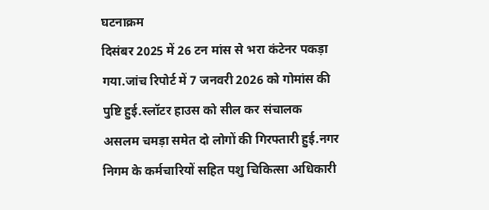घटनाक्रम
दिसंबर 2025 में 26 टन मांस से भरा कंटेनर पकड़ा गया.जांच रिपोर्ट में 7 जनवरी 2026 को गोमांस की पुष्टि हुई.स्लॉटर हाउस को सील कर संचालक असलम चमड़ा समेत दो लोगों की गिरफ्तारी हुई.नगर निगम के कर्मचारियों सहित पशु चिकित्सा अधिकारी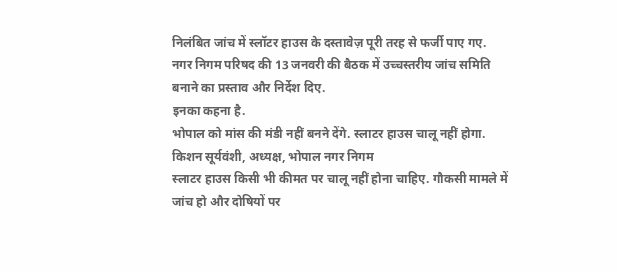निलंबित जांच में स्लॉटर हाउस के दस्तावेज़ पूरी तरह से फर्जी पाए गए.
नगर निगम परिषद की 13 जनवरी की बैठक में उच्चस्तरीय जांच समिति बनाने का प्रस्ताव और निर्देश दिए.
इनका कहना है.
भोपाल को मांस की मंडी नहीं बनने देंगे. स्लाटर हाउस चालू नहीं होगा.
किशन सूर्यवंशी, अध्यक्ष, भोपाल नगर निगम
स्लाटर हाउस किसी भी कीमत पर चालू नहीं होना चाहिए. गौकसी मामले में जांच हो और दोषियों पर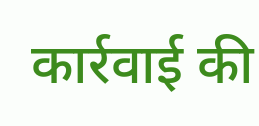कार्रवाई की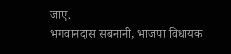जाए.
भगवानदास सबनानी, भाजपा विधायक